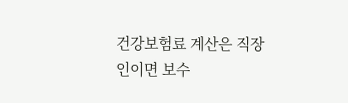건강보험료 계산은 직장인이면 보수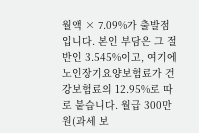월액 × 7.09%가 출발점입니다. 본인 부담은 그 절반인 3.545%이고, 여기에 노인장기요양보험료가 건강보험료의 12.95%로 따로 붙습니다. 월급 300만 원(과세 보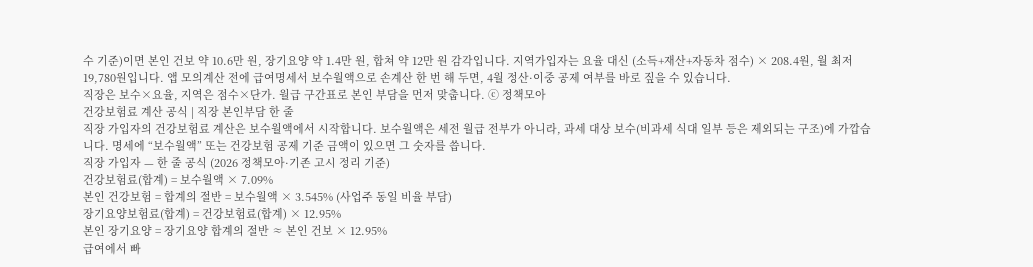수 기준)이면 본인 건보 약 10.6만 원, 장기요양 약 1.4만 원, 합쳐 약 12만 원 감각입니다. 지역가입자는 요율 대신 (소득+재산+자동차 점수) × 208.4원, 월 최저 19,780원입니다. 앱 모의계산 전에 급여명세서 보수월액으로 손계산 한 번 해 두면, 4월 정산·이중 공제 여부를 바로 짚을 수 있습니다.
직장은 보수×요율, 지역은 점수×단가. 월급 구간표로 본인 부담을 먼저 맞춥니다. ⓒ 정책모아
건강보험료 계산 공식 | 직장 본인부담 한 줄
직장 가입자의 건강보험료 계산은 보수월액에서 시작합니다. 보수월액은 세전 월급 전부가 아니라, 과세 대상 보수(비과세 식대 일부 등은 제외되는 구조)에 가깝습니다. 명세에 “보수월액” 또는 건강보험 공제 기준 금액이 있으면 그 숫자를 씁니다.
직장 가입자 — 한 줄 공식 (2026 정책모아·기존 고시 정리 기준)
건강보험료(합계) = 보수월액 × 7.09%
본인 건강보험 = 합계의 절반 = 보수월액 × 3.545% (사업주 동일 비율 부담)
장기요양보험료(합계) = 건강보험료(합계) × 12.95%
본인 장기요양 = 장기요양 합계의 절반 ≈ 본인 건보 × 12.95%
급여에서 빠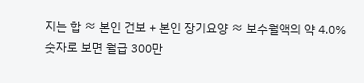지는 합 ≈ 본인 건보 + 본인 장기요양 ≈ 보수월액의 약 4.0%
숫자로 보면 월급 300만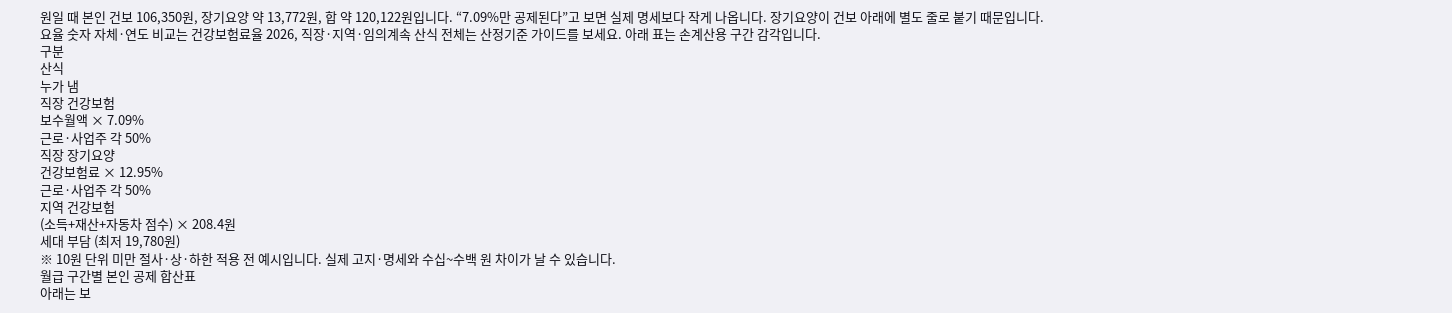원일 때 본인 건보 106,350원, 장기요양 약 13,772원, 합 약 120,122원입니다. “7.09%만 공제된다”고 보면 실제 명세보다 작게 나옵니다. 장기요양이 건보 아래에 별도 줄로 붙기 때문입니다.
요율 숫자 자체·연도 비교는 건강보험료율 2026, 직장·지역·임의계속 산식 전체는 산정기준 가이드를 보세요. 아래 표는 손계산용 구간 감각입니다.
구분
산식
누가 냄
직장 건강보험
보수월액 × 7.09%
근로·사업주 각 50%
직장 장기요양
건강보험료 × 12.95%
근로·사업주 각 50%
지역 건강보험
(소득+재산+자동차 점수) × 208.4원
세대 부담 (최저 19,780원)
※ 10원 단위 미만 절사·상·하한 적용 전 예시입니다. 실제 고지·명세와 수십~수백 원 차이가 날 수 있습니다.
월급 구간별 본인 공제 합산표
아래는 보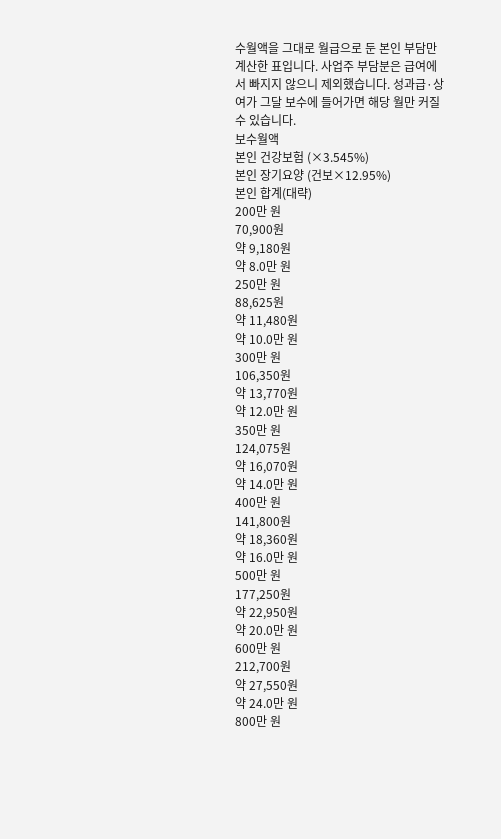수월액을 그대로 월급으로 둔 본인 부담만 계산한 표입니다. 사업주 부담분은 급여에서 빠지지 않으니 제외했습니다. 성과급·상여가 그달 보수에 들어가면 해당 월만 커질 수 있습니다.
보수월액
본인 건강보험 (×3.545%)
본인 장기요양 (건보×12.95%)
본인 합계(대략)
200만 원
70,900원
약 9,180원
약 8.0만 원
250만 원
88,625원
약 11,480원
약 10.0만 원
300만 원
106,350원
약 13,770원
약 12.0만 원
350만 원
124,075원
약 16,070원
약 14.0만 원
400만 원
141,800원
약 18,360원
약 16.0만 원
500만 원
177,250원
약 22,950원
약 20.0만 원
600만 원
212,700원
약 27,550원
약 24.0만 원
800만 원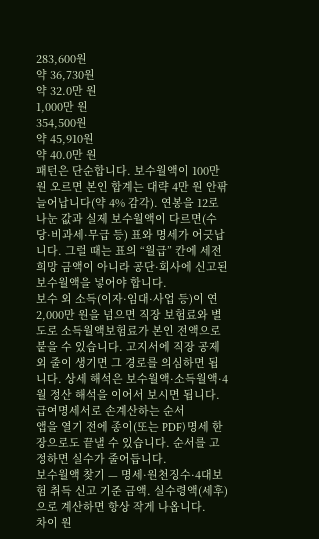283,600원
약 36,730원
약 32.0만 원
1,000만 원
354,500원
약 45,910원
약 40.0만 원
패턴은 단순합니다. 보수월액이 100만 원 오르면 본인 합계는 대략 4만 원 안팎 늘어납니다(약 4% 감각). 연봉을 12로 나눈 값과 실제 보수월액이 다르면(수당·비과세·무급 등) 표와 명세가 어긋납니다. 그럴 때는 표의 “월급” 칸에 세전 희망 금액이 아니라 공단·회사에 신고된 보수월액을 넣어야 합니다.
보수 외 소득(이자·임대·사업 등)이 연 2,000만 원을 넘으면 직장 보험료와 별도로 소득월액보험료가 본인 전액으로 붙을 수 있습니다. 고지서에 직장 공제 외 줄이 생기면 그 경로를 의심하면 됩니다. 상세 해석은 보수월액·소득월액·4월 정산 해석을 이어서 보시면 됩니다.
급여명세서로 손계산하는 순서
앱을 열기 전에 종이(또는 PDF) 명세 한 장으로도 끝낼 수 있습니다. 순서를 고정하면 실수가 줄어듭니다.
보수월액 찾기 — 명세·원천징수·4대보험 취득 신고 기준 금액. 실수령액(세후)으로 계산하면 항상 작게 나옵니다.
차이 원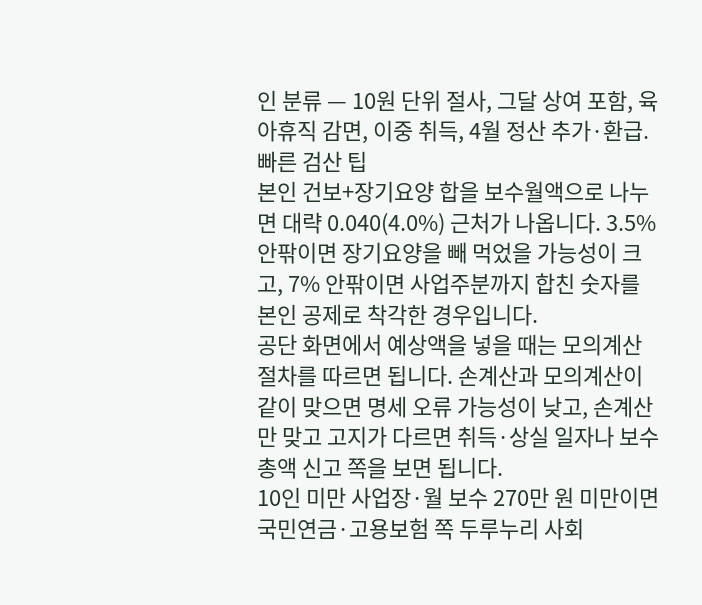인 분류 — 10원 단위 절사, 그달 상여 포함, 육아휴직 감면, 이중 취득, 4월 정산 추가·환급.
빠른 검산 팁
본인 건보+장기요양 합을 보수월액으로 나누면 대략 0.040(4.0%) 근처가 나옵니다. 3.5% 안팎이면 장기요양을 빼 먹었을 가능성이 크고, 7% 안팎이면 사업주분까지 합친 숫자를 본인 공제로 착각한 경우입니다.
공단 화면에서 예상액을 넣을 때는 모의계산 절차를 따르면 됩니다. 손계산과 모의계산이 같이 맞으면 명세 오류 가능성이 낮고, 손계산만 맞고 고지가 다르면 취득·상실 일자나 보수 총액 신고 쪽을 보면 됩니다.
10인 미만 사업장·월 보수 270만 원 미만이면 국민연금·고용보험 쪽 두루누리 사회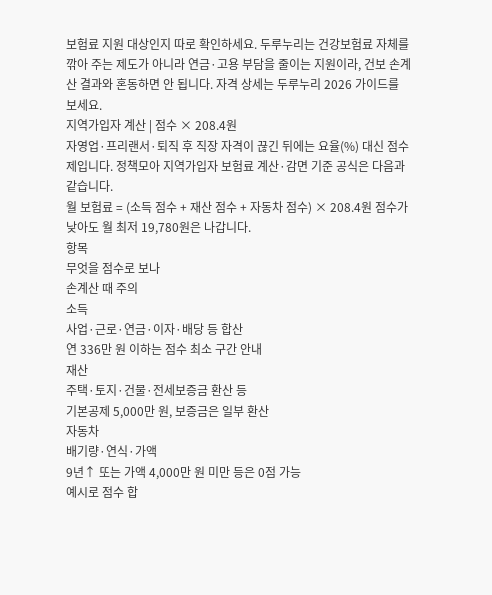보험료 지원 대상인지 따로 확인하세요. 두루누리는 건강보험료 자체를 깎아 주는 제도가 아니라 연금·고용 부담을 줄이는 지원이라, 건보 손계산 결과와 혼동하면 안 됩니다. 자격 상세는 두루누리 2026 가이드를 보세요.
지역가입자 계산 | 점수 × 208.4원
자영업·프리랜서·퇴직 후 직장 자격이 끊긴 뒤에는 요율(%) 대신 점수제입니다. 정책모아 지역가입자 보험료 계산·감면 기준 공식은 다음과 같습니다.
월 보험료 = (소득 점수 + 재산 점수 + 자동차 점수) × 208.4원 점수가 낮아도 월 최저 19,780원은 나갑니다.
항목
무엇을 점수로 보나
손계산 때 주의
소득
사업·근로·연금·이자·배당 등 합산
연 336만 원 이하는 점수 최소 구간 안내
재산
주택·토지·건물·전세보증금 환산 등
기본공제 5,000만 원, 보증금은 일부 환산
자동차
배기량·연식·가액
9년↑ 또는 가액 4,000만 원 미만 등은 0점 가능
예시로 점수 합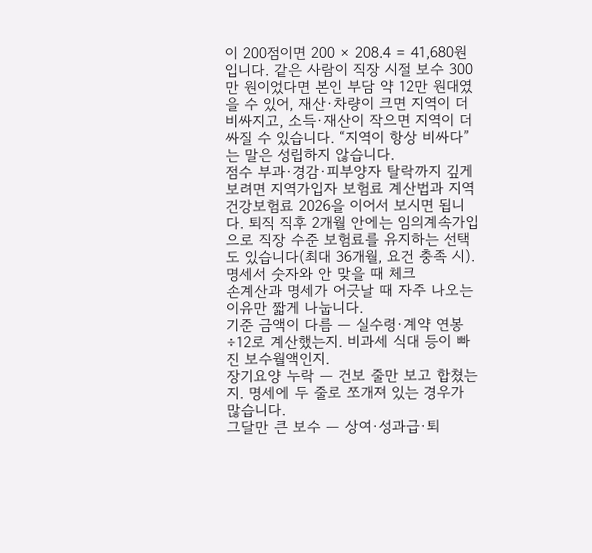이 200점이면 200 × 208.4 = 41,680원입니다. 같은 사람이 직장 시절 보수 300만 원이었다면 본인 부담 약 12만 원대였을 수 있어, 재산·차량이 크면 지역이 더 비싸지고, 소득·재산이 작으면 지역이 더 싸질 수 있습니다. “지역이 항상 비싸다”는 말은 성립하지 않습니다.
점수 부과·경감·피부양자 탈락까지 깊게 보려면 지역가입자 보험료 계산법과 지역건강보험료 2026을 이어서 보시면 됩니다. 퇴직 직후 2개월 안에는 임의계속가입으로 직장 수준 보험료를 유지하는 선택도 있습니다(최대 36개월, 요건 충족 시).
명세서 숫자와 안 맞을 때 체크
손계산과 명세가 어긋날 때 자주 나오는 이유만 짧게 나눕니다.
기준 금액이 다름 — 실수령·계약 연봉÷12로 계산했는지. 비과세 식대 등이 빠진 보수월액인지.
장기요양 누락 — 건보 줄만 보고 합쳤는지. 명세에 두 줄로 쪼개져 있는 경우가 많습니다.
그달만 큰 보수 — 상여·성과급·퇴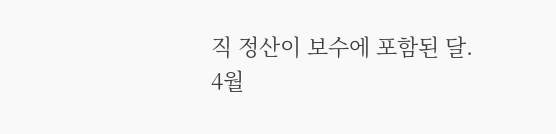직 정산이 보수에 포함된 달.
4월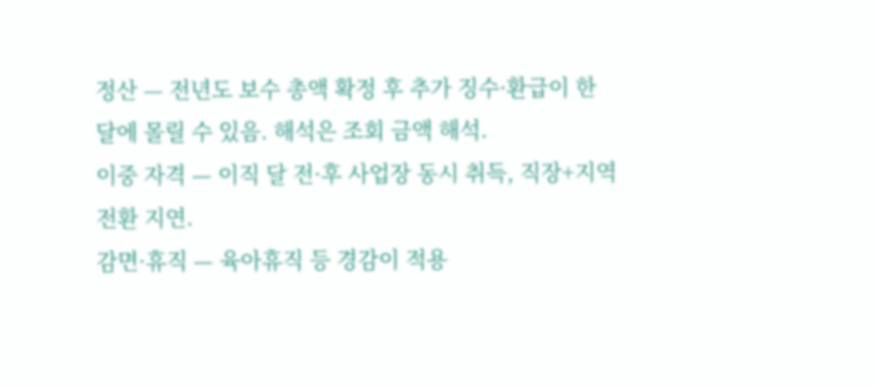정산 — 전년도 보수 총액 확정 후 추가 징수·환급이 한 달에 몰릴 수 있음. 해석은 조회 금액 해석.
이중 자격 — 이직 달 전·후 사업장 동시 취득, 직장+지역 전환 지연.
감면·휴직 — 육아휴직 등 경감이 적용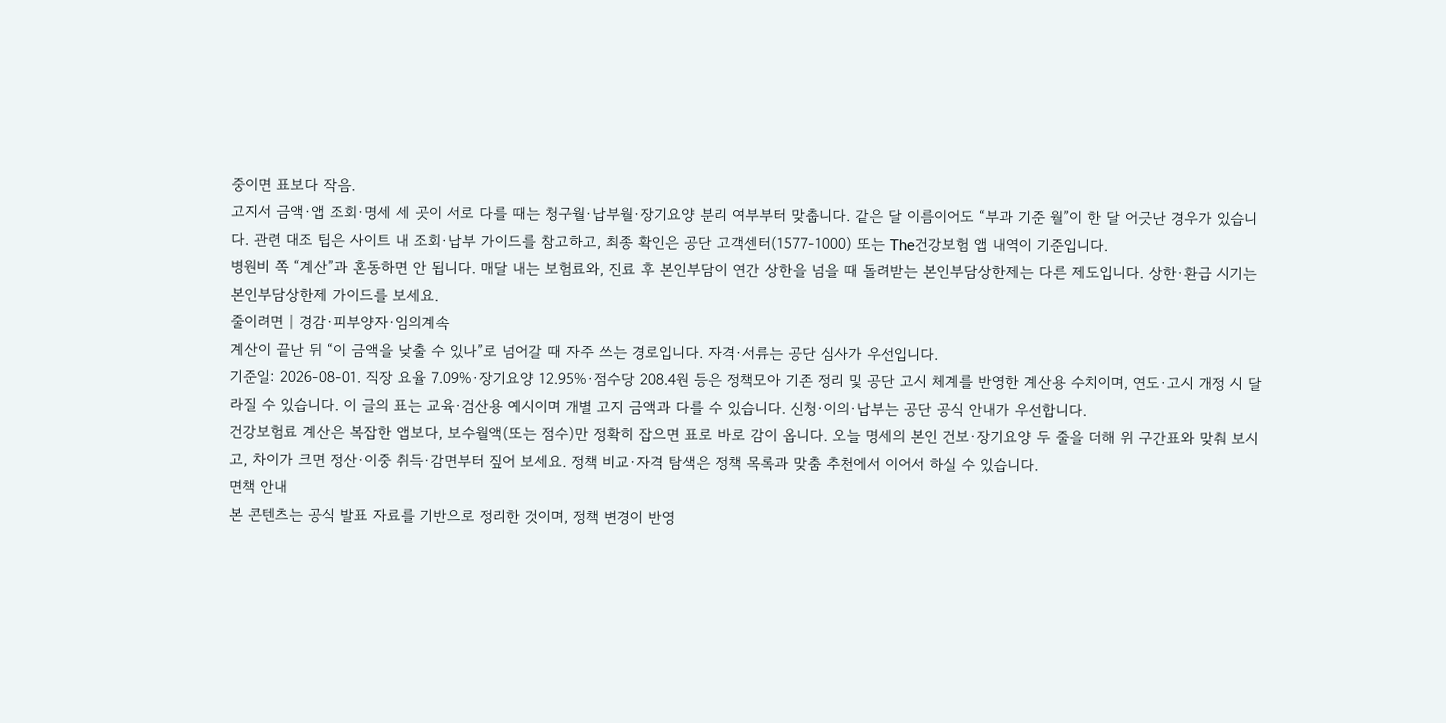중이면 표보다 작음.
고지서 금액·앱 조회·명세 세 곳이 서로 다를 때는 청구월·납부월·장기요양 분리 여부부터 맞춥니다. 같은 달 이름이어도 “부과 기준 월”이 한 달 어긋난 경우가 있습니다. 관련 대조 팁은 사이트 내 조회·납부 가이드를 참고하고, 최종 확인은 공단 고객센터(1577-1000) 또는 The건강보험 앱 내역이 기준입니다.
병원비 쪽 “계산”과 혼동하면 안 됩니다. 매달 내는 보험료와, 진료 후 본인부담이 연간 상한을 넘을 때 돌려받는 본인부담상한제는 다른 제도입니다. 상한·환급 시기는 본인부담상한제 가이드를 보세요.
줄이려면 | 경감·피부양자·임의계속
계산이 끝난 뒤 “이 금액을 낮출 수 있나”로 넘어갈 때 자주 쓰는 경로입니다. 자격·서류는 공단 심사가 우선입니다.
기준일: 2026-08-01. 직장 요율 7.09%·장기요양 12.95%·점수당 208.4원 등은 정책모아 기존 정리 및 공단 고시 체계를 반영한 계산용 수치이며, 연도·고시 개정 시 달라질 수 있습니다. 이 글의 표는 교육·검산용 예시이며 개별 고지 금액과 다를 수 있습니다. 신청·이의·납부는 공단 공식 안내가 우선합니다.
건강보험료 계산은 복잡한 앱보다, 보수월액(또는 점수)만 정확히 잡으면 표로 바로 감이 옵니다. 오늘 명세의 본인 건보·장기요양 두 줄을 더해 위 구간표와 맞춰 보시고, 차이가 크면 정산·이중 취득·감면부터 짚어 보세요. 정책 비교·자격 탐색은 정책 목록과 맞춤 추천에서 이어서 하실 수 있습니다.
면책 안내
본 콘텐츠는 공식 발표 자료를 기반으로 정리한 것이며, 정책 변경이 반영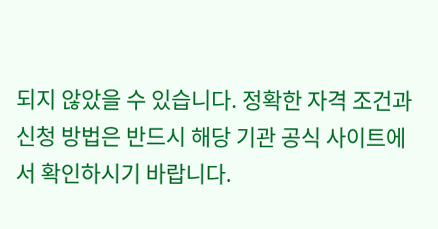되지 않았을 수 있습니다. 정확한 자격 조건과 신청 방법은 반드시 해당 기관 공식 사이트에서 확인하시기 바랍니다.